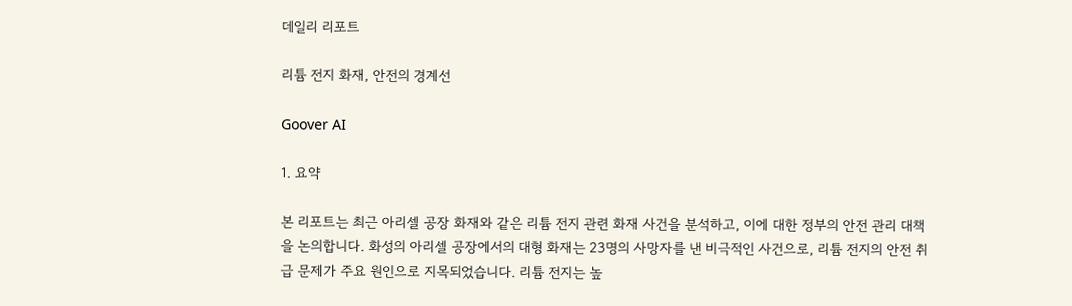데일리 리포트

리튬 전지 화재, 안전의 경계선

Goover AI

1. 요약

본 리포트는 최근 아리셀 공장 화재와 같은 리튬 전지 관련 화재 사건을 분석하고, 이에 대한 정부의 안전 관리 대책을 논의합니다. 화성의 아리셀 공장에서의 대형 화재는 23명의 사망자를 낸 비극적인 사건으로, 리튬 전지의 안전 취급 문제가 주요 원인으로 지목되었습니다. 리튬 전지는 높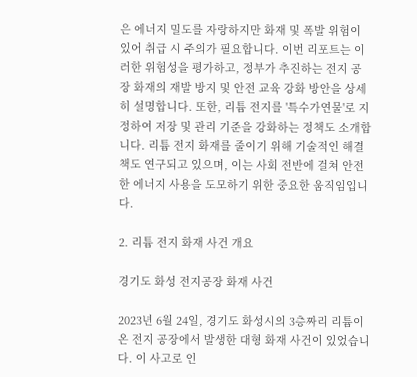은 에너지 밀도를 자랑하지만 화재 및 폭발 위험이 있어 취급 시 주의가 필요합니다. 이번 리포트는 이러한 위험성을 평가하고, 정부가 추진하는 전지 공장 화재의 재발 방지 및 안전 교육 강화 방안을 상세히 설명합니다. 또한, 리튬 전지를 '특수가연물'로 지정하여 저장 및 관리 기준을 강화하는 정책도 소개합니다. 리튬 전지 화재를 줄이기 위해 기술적인 해결책도 연구되고 있으며, 이는 사회 전반에 걸쳐 안전한 에너지 사용을 도모하기 위한 중요한 움직임입니다.

2. 리튬 전지 화재 사건 개요

경기도 화성 전지공장 화재 사건

2023년 6월 24일, 경기도 화성시의 3층짜리 리튬이온 전지 공장에서 발생한 대형 화재 사건이 있었습니다. 이 사고로 인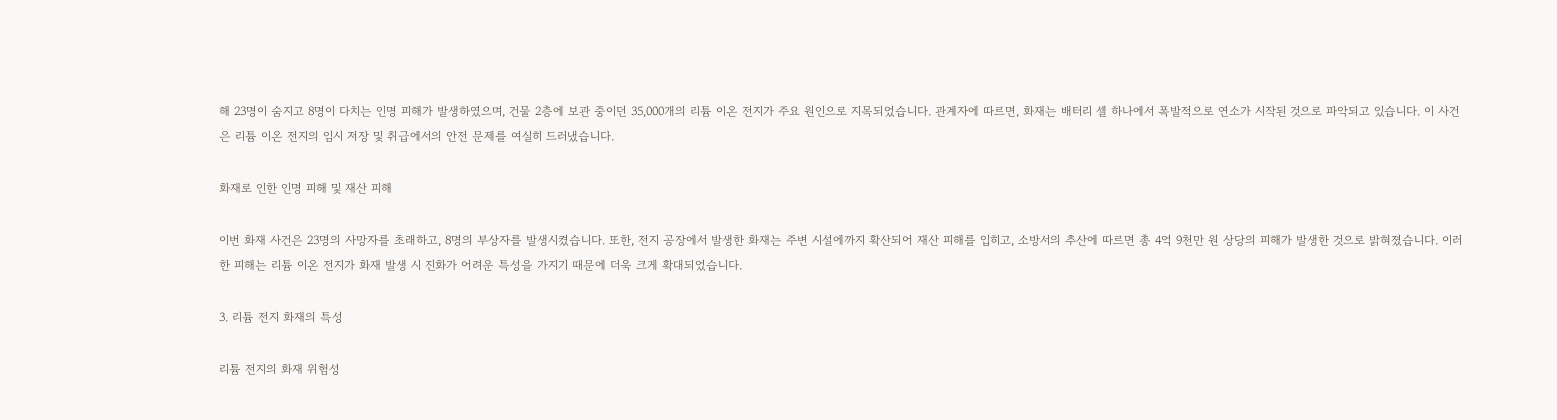해 23명이 숨지고 8명이 다치는 인명 피해가 발생하였으며, 건물 2층에 보관 중이던 35,000개의 리튬 이온 전지가 주요 원인으로 지목되었습니다. 관계자에 따르면, 화재는 배터리 셀 하나에서 폭발적으로 연소가 시작된 것으로 파악되고 있습니다. 이 사건은 리튬 이온 전지의 임시 저장 및 취급에서의 안전 문제를 여실히 드러냈습니다.

화재로 인한 인명 피해 및 재산 피해

이번 화재 사건은 23명의 사망자를 초래하고, 8명의 부상자를 발생시켰습니다. 또한, 전지 공장에서 발생한 화재는 주변 시설에까지 확산되어 재산 피해를 입히고, 소방서의 추산에 따르면 총 4억 9천만 원 상당의 피해가 발생한 것으로 밝혀졌습니다. 이러한 피해는 리튬 이온 전지가 화재 발생 시 진화가 어려운 특성을 가지기 때문에 더욱 크게 확대되었습니다.

3. 리튬 전지 화재의 특성

리튬 전지의 화재 위험성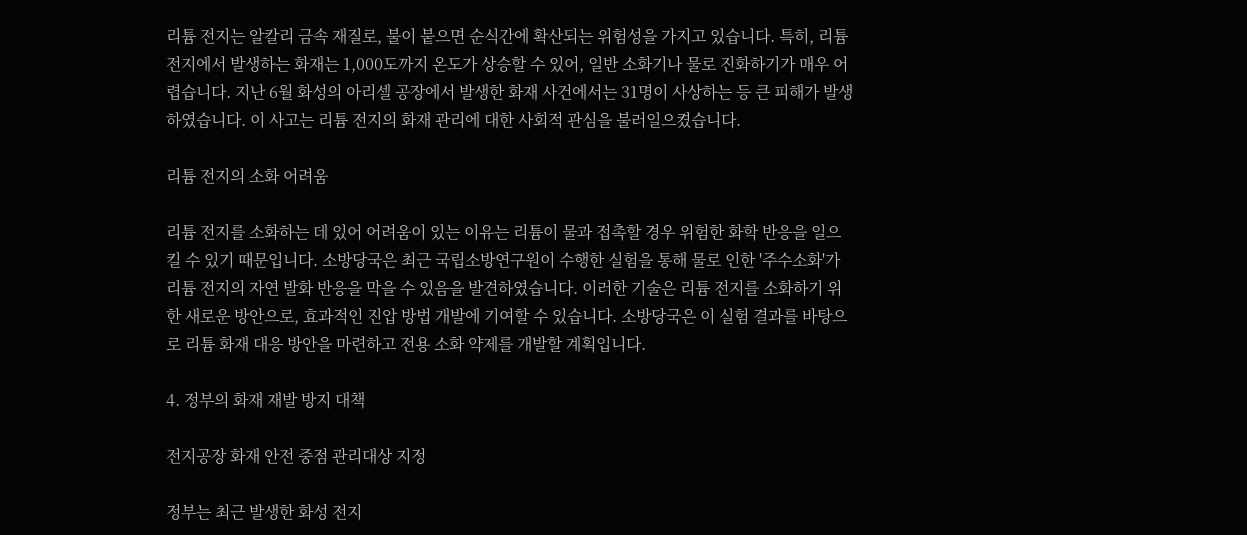리튬 전지는 알칼리 금속 재질로, 불이 붙으면 순식간에 확산되는 위험성을 가지고 있습니다. 특히, 리튬 전지에서 발생하는 화재는 1,000도까지 온도가 상승할 수 있어, 일반 소화기나 물로 진화하기가 매우 어렵습니다. 지난 6월 화성의 아리셀 공장에서 발생한 화재 사건에서는 31명이 사상하는 등 큰 피해가 발생하였습니다. 이 사고는 리튬 전지의 화재 관리에 대한 사회적 관심을 불러일으켰습니다.

리튬 전지의 소화 어려움

리튬 전지를 소화하는 데 있어 어려움이 있는 이유는 리튬이 물과 접촉할 경우 위험한 화학 반응을 일으킬 수 있기 때문입니다. 소방당국은 최근 국립소방연구원이 수행한 실험을 통해 물로 인한 '주수소화'가 리튬 전지의 자연 발화 반응을 막을 수 있음을 발견하였습니다. 이러한 기술은 리튬 전지를 소화하기 위한 새로운 방안으로, 효과적인 진압 방법 개발에 기여할 수 있습니다. 소방당국은 이 실험 결과를 바탕으로 리튬 화재 대응 방안을 마련하고 전용 소화 약제를 개발할 계획입니다.

4. 정부의 화재 재발 방지 대책

전지공장 화재 안전 중점 관리대상 지정

정부는 최근 발생한 화성 전지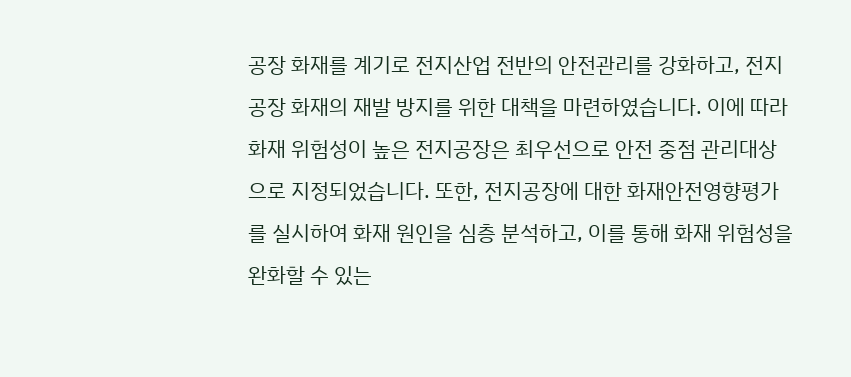공장 화재를 계기로 전지산업 전반의 안전관리를 강화하고, 전지공장 화재의 재발 방지를 위한 대책을 마련하였습니다. 이에 따라 화재 위험성이 높은 전지공장은 최우선으로 안전 중점 관리대상으로 지정되었습니다. 또한, 전지공장에 대한 화재안전영향평가를 실시하여 화재 원인을 심층 분석하고, 이를 통해 화재 위험성을 완화할 수 있는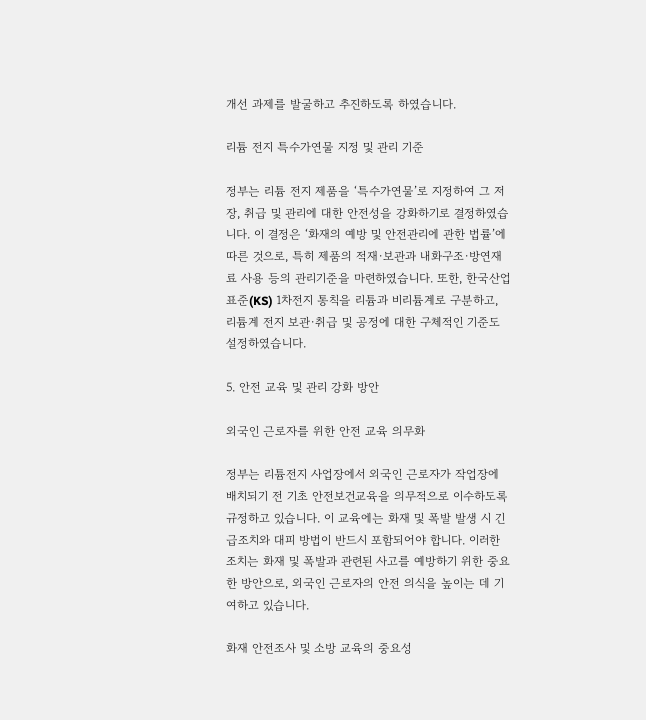개선 과제를 발굴하고 추진하도록 하였습니다.

리튬 전지 특수가연물 지정 및 관리 기준

정부는 리튬 전지 제품을 ‘특수가연물’로 지정하여 그 저장, 취급 및 관리에 대한 안전성을 강화하기로 결정하였습니다. 이 결정은 ‘화재의 예방 및 안전관리에 관한 법률’에 따른 것으로, 특히 제품의 적재·보관과 내화구조·방연재료 사용 등의 관리기준을 마련하였습니다. 또한, 한국산업표준(KS) 1차전지 통칙을 리튬과 비리튬계로 구분하고, 리튬계 전지 보관·취급 및 공정에 대한 구체적인 기준도 설정하였습니다.

5. 안전 교육 및 관리 강화 방안

외국인 근로자를 위한 안전 교육 의무화

정부는 리튬전지 사업장에서 외국인 근로자가 작업장에 배치되기 전 기초 안전보건교육을 의무적으로 이수하도록 규정하고 있습니다. 이 교육에는 화재 및 폭발 발생 시 긴급조치와 대피 방법이 반드시 포함되어야 합니다. 이러한 조치는 화재 및 폭발과 관련된 사고를 예방하기 위한 중요한 방안으로, 외국인 근로자의 안전 의식을 높이는 데 기여하고 있습니다.

화재 안전조사 및 소방 교육의 중요성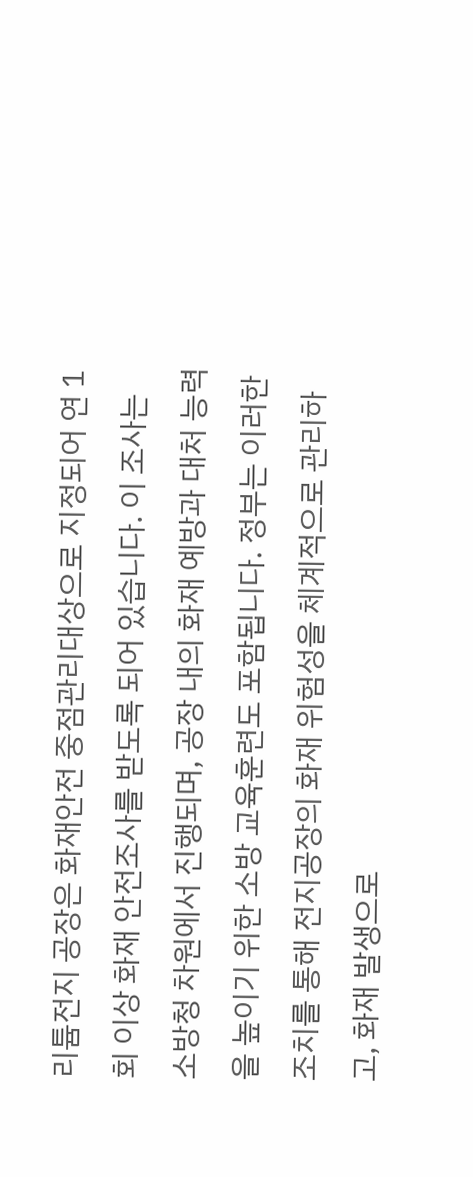리튬전지 공장은 화재안전 중점관리대상으로 지정되어 연 1회 이상 화재 안전조사를 받도록 되어 있습니다. 이 조사는 소방청 차원에서 진행되며, 공장 내의 화재 예방과 대처 능력을 높이기 위한 소방 교육훈련도 포함됩니다. 정부는 이러한 조치를 통해 전지공장의 화재 위험성을 체계적으로 관리하고, 화재 발생으로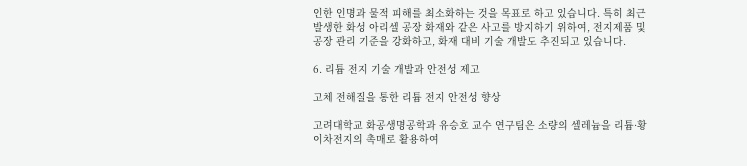인한 인명과 물적 피해를 최소화하는 것을 목표로 하고 있습니다. 특히 최근 발생한 화성 아리셀 공장 화재와 같은 사고를 방지하기 위하여, 전지제품 및 공장 관리 기준을 강화하고, 화재 대비 기술 개발도 추진되고 있습니다.

6. 리튬 전지 기술 개발과 안전성 제고

고체 전해질을 통한 리튬 전지 안전성 향상

고려대학교 화공생명공학과 유승호 교수 연구팀은 소량의 셀레늄을 리튬·황 이차전지의 촉매로 활용하여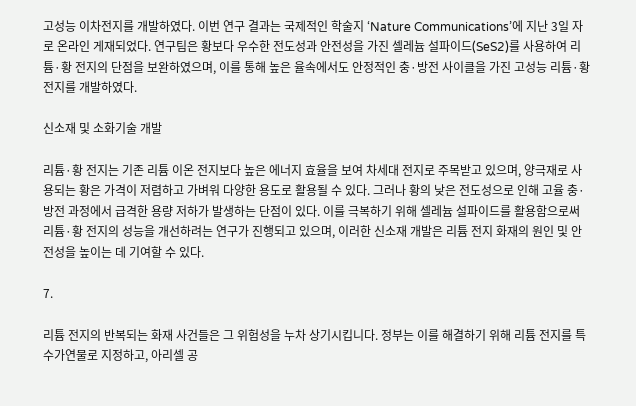고성능 이차전지를 개발하였다. 이번 연구 결과는 국제적인 학술지 ‘Nature Communications’에 지난 3일 자로 온라인 게재되었다. 연구팀은 황보다 우수한 전도성과 안전성을 가진 셀레늄 설파이드(SeS2)를 사용하여 리튬·황 전지의 단점을 보완하였으며, 이를 통해 높은 율속에서도 안정적인 충·방전 사이클을 가진 고성능 리튬·황 전지를 개발하였다.

신소재 및 소화기술 개발

리튬·황 전지는 기존 리튬 이온 전지보다 높은 에너지 효율을 보여 차세대 전지로 주목받고 있으며, 양극재로 사용되는 황은 가격이 저렴하고 가벼워 다양한 용도로 활용될 수 있다. 그러나 황의 낮은 전도성으로 인해 고율 충·방전 과정에서 급격한 용량 저하가 발생하는 단점이 있다. 이를 극복하기 위해 셀레늄 설파이드를 활용함으로써 리튬·황 전지의 성능을 개선하려는 연구가 진행되고 있으며, 이러한 신소재 개발은 리튬 전지 화재의 원인 및 안전성을 높이는 데 기여할 수 있다.

7.

리튬 전지의 반복되는 화재 사건들은 그 위험성을 누차 상기시킵니다. 정부는 이를 해결하기 위해 리튬 전지를 특수가연물로 지정하고, 아리셀 공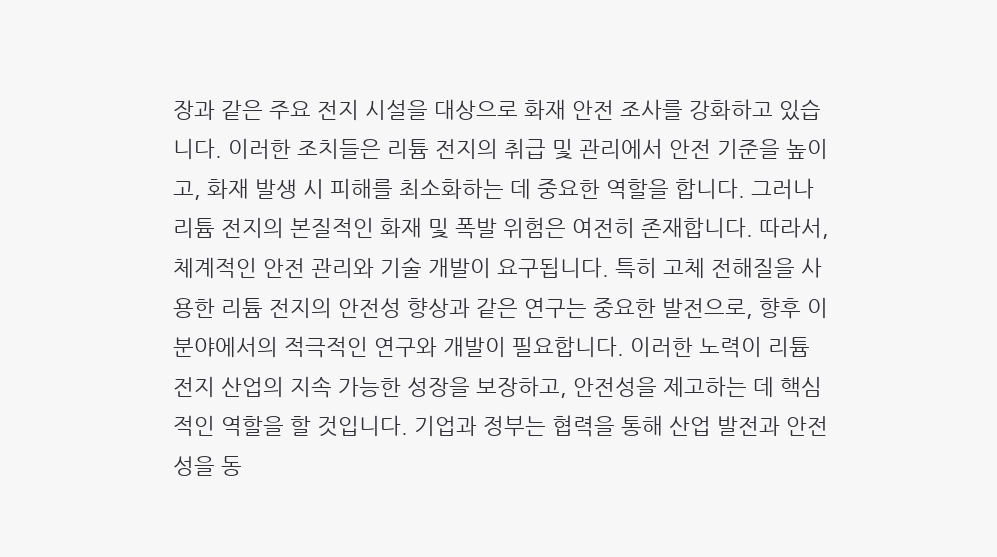장과 같은 주요 전지 시설을 대상으로 화재 안전 조사를 강화하고 있습니다. 이러한 조치들은 리튬 전지의 취급 및 관리에서 안전 기준을 높이고, 화재 발생 시 피해를 최소화하는 데 중요한 역할을 합니다. 그러나 리튬 전지의 본질적인 화재 및 폭발 위험은 여전히 존재합니다. 따라서, 체계적인 안전 관리와 기술 개발이 요구됩니다. 특히 고체 전해질을 사용한 리튬 전지의 안전성 향상과 같은 연구는 중요한 발전으로, 향후 이 분야에서의 적극적인 연구와 개발이 필요합니다. 이러한 노력이 리튬 전지 산업의 지속 가능한 성장을 보장하고, 안전성을 제고하는 데 핵심적인 역할을 할 것입니다. 기업과 정부는 협력을 통해 산업 발전과 안전성을 동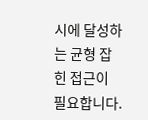시에 달성하는 균형 잡힌 접근이 필요합니다.